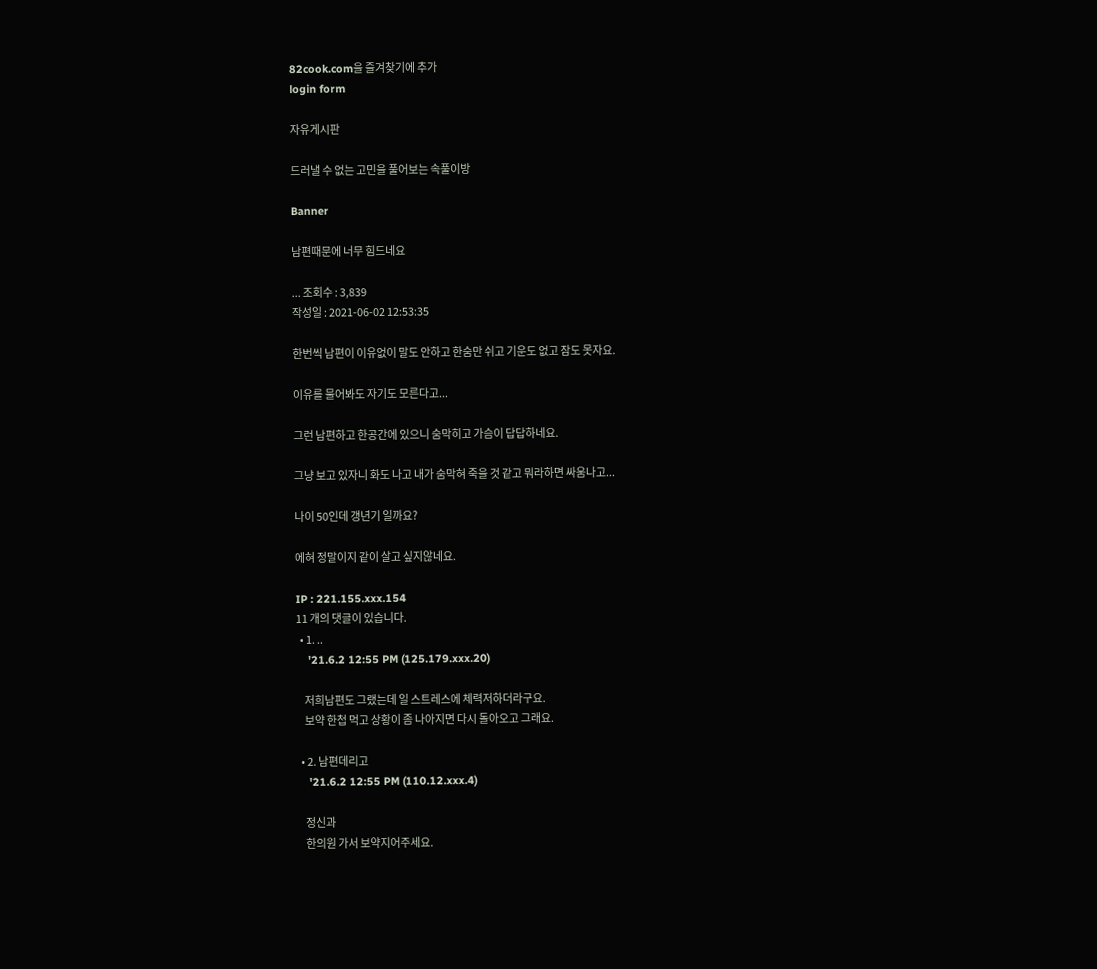82cook.com을 즐겨찾기에 추가
login form

자유게시판

드러낼 수 없는 고민을 풀어보는 속풀이방

Banner

남편때문에 너무 힘드네요

... 조회수 : 3,839
작성일 : 2021-06-02 12:53:35

한번씩 남편이 이유없이 말도 안하고 한숨만 쉬고 기운도 없고 잠도 못자요.

이유를 물어봐도 자기도 모른다고...

그런 남편하고 한공간에 있으니 숨막히고 가슴이 답답하네요.

그냥 보고 있자니 화도 나고 내가 숨막혀 죽을 것 같고 뭐라하면 싸움나고...

나이 50인데 갱년기 일까요?

에혀 정말이지 같이 살고 싶지않네요.

IP : 221.155.xxx.154
11 개의 댓글이 있습니다.
  • 1. ..
    '21.6.2 12:55 PM (125.179.xxx.20)

    저희남편도 그랬는데 일 스트레스에 체력저하더라구요.
    보약 한첩 먹고 상황이 좀 나아지면 다시 돌아오고 그래요.

  • 2. 남편데리고
    '21.6.2 12:55 PM (110.12.xxx.4)

    정신과
    한의원 가서 보약지어주세요.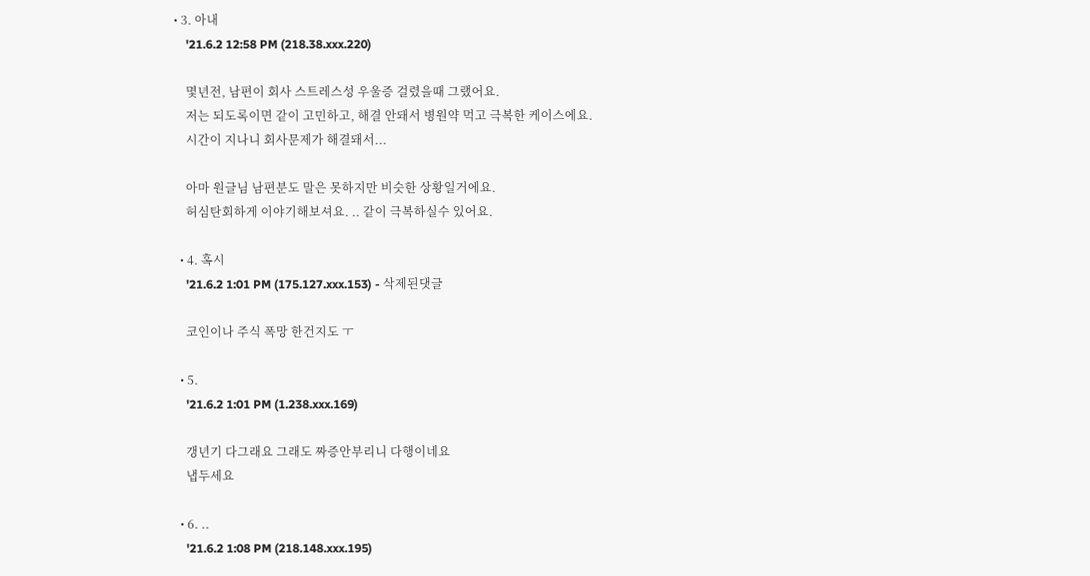• 3. 아내
    '21.6.2 12:58 PM (218.38.xxx.220)

    몇년전, 남편이 회사 스트레스성 우울증 걸렸을때 그랬어요.
    저는 되도록이면 같이 고민하고, 해결 안돼서 병원약 먹고 극복한 케이스에요.
    시간이 지나니 회사문제가 해결돼서...

    아마 원글님 남편분도 말은 못하지만 비슷한 상황일거에요.
    허심탄회하게 이야기해보셔요. .. 같이 극복하실수 있어요.

  • 4. 혹시
    '21.6.2 1:01 PM (175.127.xxx.153) - 삭제된댓글

    코인이나 주식 폭망 한건지도 ㅜ

  • 5.
    '21.6.2 1:01 PM (1.238.xxx.169)

    갱년기 다그래요 그래도 짜증안부리니 다행이네요
    냅두세요

  • 6. ..
    '21.6.2 1:08 PM (218.148.xxx.195)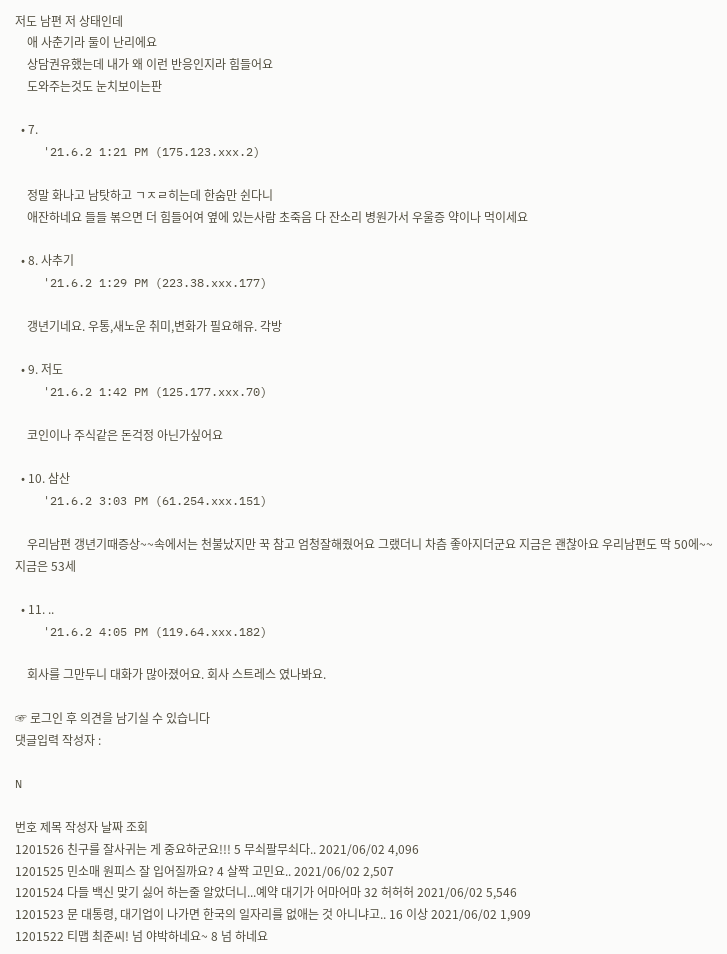저도 남편 저 상태인데
    애 사춘기라 둘이 난리에요
    상담권유했는데 내가 왜 이런 반응인지라 힘들어요
    도와주는것도 눈치보이는판

  • 7.
    '21.6.2 1:21 PM (175.123.xxx.2)

    정말 화나고 남탓하고 ㄱㅈㄹ히는데 한숨만 쉰다니
    애잔하네요 들들 볶으면 더 힘들어여 옆에 있는사람 초죽음 다 잔소리 병원가서 우울증 약이나 먹이세요

  • 8. 사추기
    '21.6.2 1:29 PM (223.38.xxx.177)

    갱년기네요. 우통,새노운 취미,변화가 필요해유. 각방

  • 9. 저도
    '21.6.2 1:42 PM (125.177.xxx.70)

    코인이나 주식같은 돈걱정 아닌가싶어요

  • 10. 삼산
    '21.6.2 3:03 PM (61.254.xxx.151)

    우리남편 갱년기때증상~~속에서는 천불났지만 꾹 참고 엄청잘해줬어요 그랬더니 차츰 좋아지더군요 지금은 괜찮아요 우리남편도 딱 50에~~지금은 53세

  • 11. ..
    '21.6.2 4:05 PM (119.64.xxx.182)

    회사를 그만두니 대화가 많아졌어요. 회사 스트레스 였나봐요.

☞ 로그인 후 의견을 남기실 수 있습니다
댓글입력 작성자 :

N

번호 제목 작성자 날짜 조회
1201526 친구를 잘사귀는 게 중요하군요!!! 5 무쇠팔무쇠다.. 2021/06/02 4,096
1201525 민소매 원피스 잘 입어질까요? 4 살짝 고민요.. 2021/06/02 2,507
1201524 다들 백신 맞기 싫어 하는줄 알았더니...예약 대기가 어마어마 32 허허허 2021/06/02 5,546
1201523 문 대통령, 대기업이 나가면 한국의 일자리를 없애는 것 아니냐고.. 16 이상 2021/06/02 1,909
1201522 티맵 최준씨! 넘 야박하네요~ 8 넘 하네요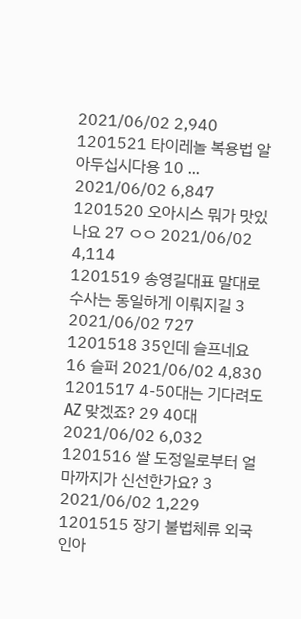2021/06/02 2,940
1201521 타이레놀 복용법 알아두십시다용 10 ... 2021/06/02 6,847
1201520 오아시스 뭐가 맛있나요 27 ㅇㅇ 2021/06/02 4,114
1201519 송영길대표 말대로 수사는 동일하게 이뤄지길 3 2021/06/02 727
1201518 35인데 슬프네요 16 슬퍼 2021/06/02 4,830
1201517 4-50대는 기다려도 AZ 맞겠죠? 29 40대 2021/06/02 6,032
1201516 쌀 도정일로부터 얼마까지가 신선한가요? 3 2021/06/02 1,229
1201515 장기 불법체류 외국인아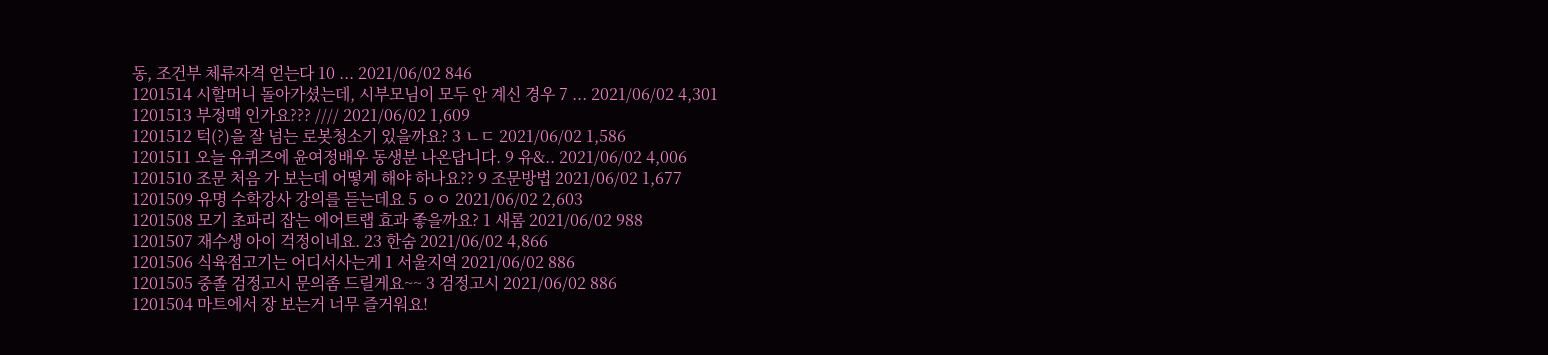동, 조건부 체류자격 얻는다 10 ... 2021/06/02 846
1201514 시할머니 돌아가셨는데, 시부모님이 모두 안 계신 경우 7 ... 2021/06/02 4,301
1201513 부정맥 인가요??? //// 2021/06/02 1,609
1201512 턱(?)을 잘 넘는 로봇청소기 있을까요? 3 ㄴㄷ 2021/06/02 1,586
1201511 오늘 유퀴즈에 윤여정배우 동생분 나온답니다. 9 유&.. 2021/06/02 4,006
1201510 조문 처음 가 보는데 어떻게 해야 하나요?? 9 조문방법 2021/06/02 1,677
1201509 유명 수학강사 강의를 듣는데요 5 ㅇㅇ 2021/06/02 2,603
1201508 모기 초파리 잡는 에어트랩 효과 좋을까요? 1 새롬 2021/06/02 988
1201507 재수생 아이 걱정이네요. 23 한숨 2021/06/02 4,866
1201506 식육점고기는 어디서사는게 1 서울지역 2021/06/02 886
1201505 중졸 검정고시 문의좀 드릴게요~~ 3 검정고시 2021/06/02 886
1201504 마트에서 장 보는거 너무 즐거워요!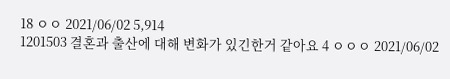18 ㅇㅇ 2021/06/02 5,914
1201503 결혼과 출산에 대해 변화가 있긴한거 같아요 4 ㅇㅇㅇ 2021/06/02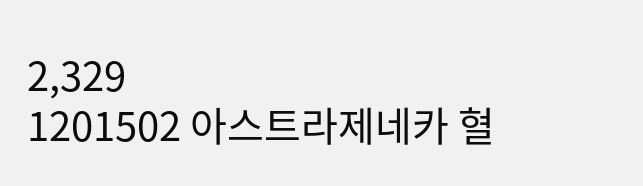2,329
1201502 아스트라제네카 혈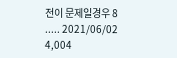전이 문제일경우 8 ..... 2021/06/02 4,004